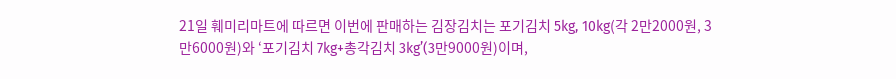21일 훼미리마트에 따르면 이번에 판매하는 김장김치는 포기김치 5kg, 10kg(각 2만2000원, 3만6000원)와 ‘포기김치 7kg+총각김치 3kg’(3만9000원)이며,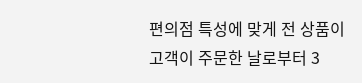편의점 특성에 맞게 전 상품이 고객이 주문한 날로부터 3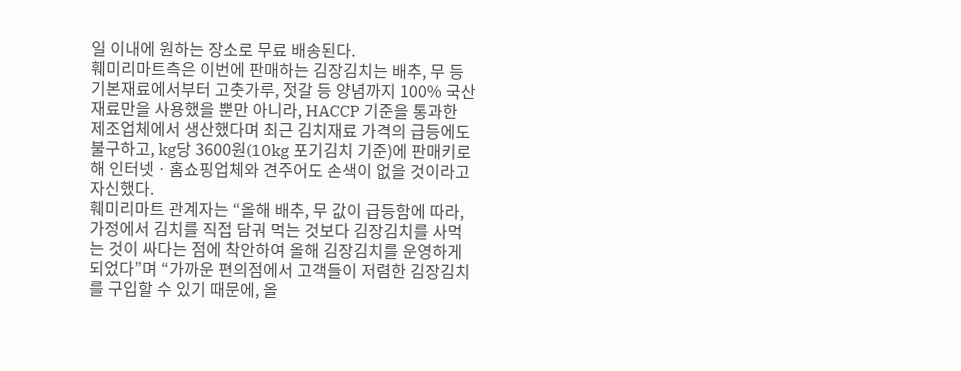일 이내에 원하는 장소로 무료 배송된다.
훼미리마트측은 이번에 판매하는 김장김치는 배추, 무 등 기본재료에서부터 고춧가루, 젓갈 등 양념까지 100% 국산재료만을 사용했을 뿐만 아니라, HACCP 기준을 통과한 제조업체에서 생산했다며 최근 김치재료 가격의 급등에도 불구하고, kg당 3600원(10kg 포기김치 기준)에 판매키로 해 인터넷ㆍ홈쇼핑업체와 견주어도 손색이 없을 것이라고 자신했다.
훼미리마트 관계자는 “올해 배추, 무 값이 급등함에 따라, 가정에서 김치를 직접 담궈 먹는 것보다 김장김치를 사먹는 것이 싸다는 점에 착안하여 올해 김장김치를 운영하게 되었다”며 “가까운 편의점에서 고객들이 저렴한 김장김치를 구입할 수 있기 때문에, 올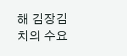해 김장김치의 수요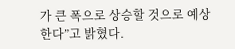가 큰 폭으로 상승할 것으로 예상한다”고 밝혔다.